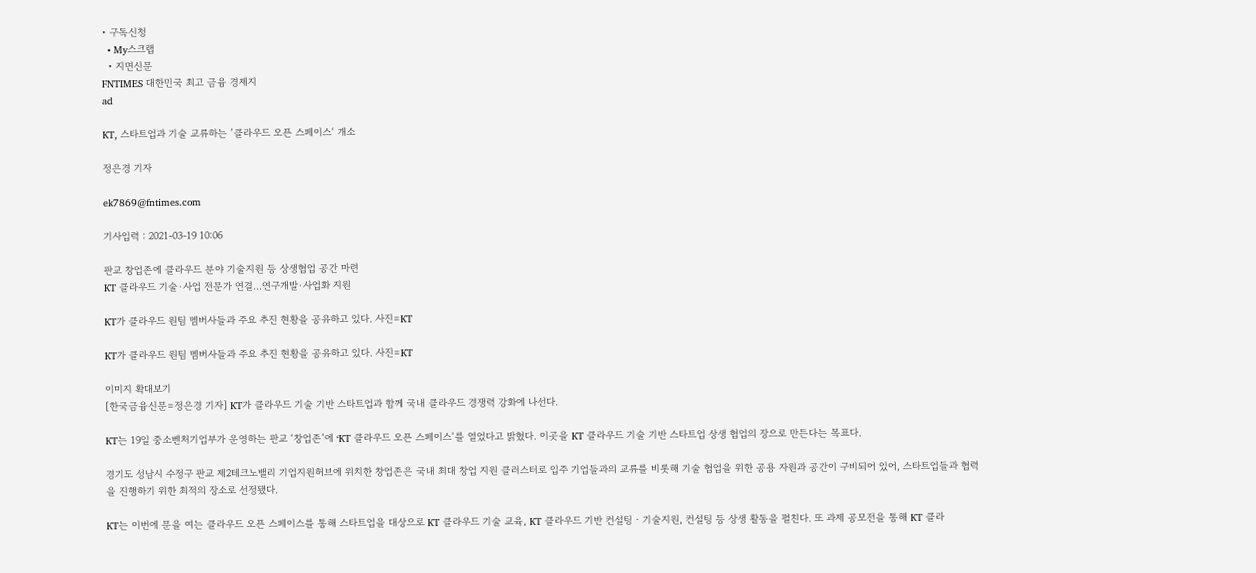• 구독신청
  • My스크랩
  • 지면신문
FNTIMES 대한민국 최고 금융 경제지
ad

KT, 스타트업과 기술 교류하는 ’클라우드 오픈 스페이스‘ 개소

정은경 기자

ek7869@fntimes.com

기사입력 : 2021-03-19 10:06

판교 창업존에 클라우드 분야 기술지원 등 상생협업 공간 마련
KT 클라우드 기술·사업 전문가 연결…연구개발·사업화 지원

KT가 클라우드 원팀 멤버사들과 주요 추진 현황을 공유하고 있다. 사진=KT

KT가 클라우드 원팀 멤버사들과 주요 추진 현황을 공유하고 있다. 사진=KT

이미지 확대보기
[한국금융신문=정은경 기자] KT가 클라우드 기술 기반 스타트업과 함께 국내 클라우드 경쟁력 강화에 나선다.

KT는 19일 중소벤처기업부가 운영하는 판교 ‘창업존’에 ‘KT 클라우드 오픈 스페이스‘를 열었다고 밝혔다. 이곳을 KT 클라우드 기술 기반 스타트업 상생 협업의 장으로 만든다는 목표다.

경기도 성남시 수정구 판교 제2테크노밸리 기업지원허브에 위치한 창업존은 국내 최대 창업 지원 클러스터로 입주 기업들과의 교류를 비롯해 기술 협업을 위한 공용 자원과 공간이 구비되어 있어, 스타트업들과 협력을 진행하기 위한 최적의 장소로 선정됐다.

KT는 이번에 문을 여는 클라우드 오픈 스페이스를 통해 스타트업을 대상으로 KT 클라우드 기술 교육, KT 클라우드 기반 컨설팅‧기술지원, 컨설팅 등 상생 활동을 펼친다. 또 과제 공모전을 통해 KT 클라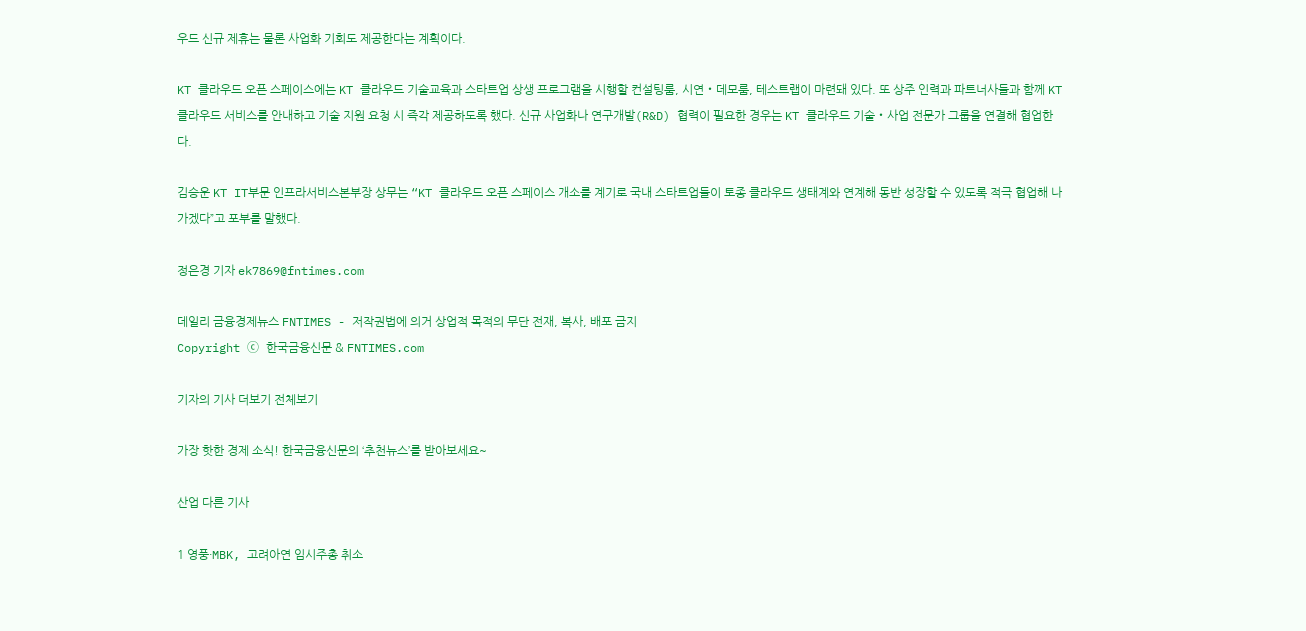우드 신규 제휴는 물론 사업화 기회도 제공한다는 계획이다.

KT 클라우드 오픈 스페이스에는 KT 클라우드 기술교육과 스타트업 상생 프로그램을 시행할 컨설팅룸, 시연‧데모룸, 테스트랩이 마련돼 있다. 또 상주 인력과 파트너사들과 함께 KT 클라우드 서비스를 안내하고 기술 지원 요청 시 즉각 제공하도록 했다. 신규 사업화나 연구개발(R&D) 협력이 필요한 경우는 KT 클라우드 기술‧사업 전문가 그룹을 연결해 협업한다.

김승운 KT IT부문 인프라서비스본부장 상무는 “KT 클라우드 오픈 스페이스 개소를 계기로 국내 스타트업들이 토종 클라우드 생태계와 연계해 동반 성장할 수 있도록 적극 협업해 나가겠다”고 포부를 말했다.

정은경 기자 ek7869@fntimes.com

데일리 금융경제뉴스 FNTIMES - 저작권법에 의거 상업적 목적의 무단 전재, 복사, 배포 금지
Copyright ⓒ 한국금융신문 & FNTIMES.com

기자의 기사 더보기 전체보기

가장 핫한 경제 소식! 한국금융신문의 ‘추천뉴스’를 받아보세요~

산업 다른 기사

1 영풍·MBK, 고려아연 임시주총 취소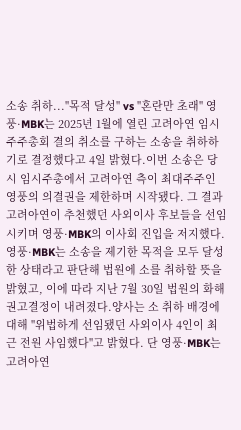소송 취하..."목적 달성" vs "혼란만 초래" 영풍·MBK는 2025년 1월에 열린 고려아연 임시주주총회 결의 취소를 구하는 소송을 취하하기로 결정했다고 4일 밝혔다.이번 소송은 당시 임시주총에서 고려아연 측이 최대주주인 영풍의 의결권을 제한하며 시작됐다. 그 결과 고려아연이 추천했던 사외이사 후보들을 선임시키며 영풍·MBK의 이사회 진입을 저지했다.영풍·MBK는 소송을 제기한 목적을 모두 달성한 상태라고 판단해 법원에 소를 취하할 뜻을 밝혔고, 이에 따라 지난 7월 30일 법원의 화해권고결정이 내려졌다.양사는 소 취하 배경에 대해 "위법하게 선임됐던 사외이사 4인이 최근 전원 사임했다"고 밝혔다. 단 영풍·MBK는 고려아연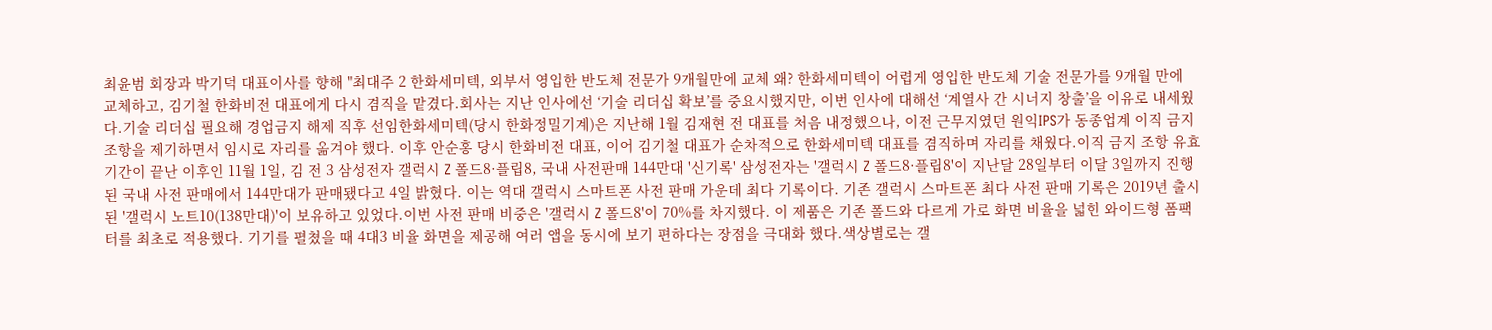최윤범 회장과 박기덕 대표이사를 향해 "최대주 2 한화세미텍, 외부서 영입한 반도체 전문가 9개월만에 교체 왜? 한화세미텍이 어렵게 영입한 반도체 기술 전문가를 9개월 만에 교체하고, 김기철 한화비전 대표에게 다시 겸직을 맡겼다.회사는 지난 인사에선 ‘기술 리더십 확보’를 중요시했지만, 이번 인사에 대해선 ‘계열사 간 시너지 창출’을 이유로 내세웠다.기술 리더십 필요해 경업금지 해제 직후 선임한화세미텍(당시 한화정밀기계)은 지난해 1월 김재현 전 대표를 처음 내정했으나, 이전 근무지였던 원익IPS가 동종업계 이직 금지 조항을 제기하면서 임시로 자리를 옮겨야 했다. 이후 안순홍 당시 한화비전 대표, 이어 김기철 대표가 순차적으로 한화세미텍 대표를 겸직하며 자리를 채웠다.이직 금지 조항 유효 기간이 끝난 이후인 11월 1일, 김 전 3 삼성전자 갤럭시 Z 폴드8·플립8, 국내 사전판매 144만대 '신기록' 삼성전자는 '갤럭시 Z 폴드8·플립8'이 지난달 28일부터 이달 3일까지 진행된 국내 사전 판매에서 144만대가 판매됐다고 4일 밝혔다. 이는 역대 갤럭시 스마트폰 사전 판매 가운데 최다 기록이다. 기존 갤럭시 스마트폰 최다 사전 판매 기록은 2019년 출시된 '갤럭시 노트10(138만대)'이 보유하고 있었다.이번 사전 판매 비중은 '갤럭시 Z 폴드8'이 70%를 차지했다. 이 제품은 기존 폴드와 다르게 가로 화면 비율을 넓힌 와이드형 폼팩터를 최초로 적용했다. 기기를 펼쳤을 때 4대3 비율 화면을 제공해 여러 앱을 동시에 보기 편하다는 장점을 극대화 했다.색상별로는 갤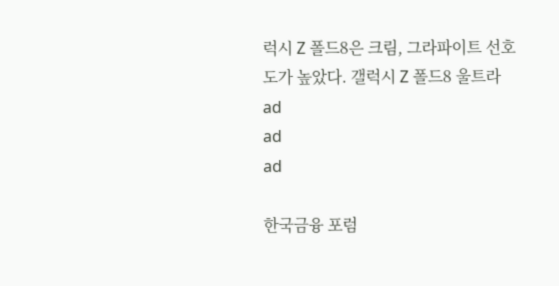럭시 Z 폴드8은 크림, 그라파이트 선호도가 높았다. 갤럭시 Z 폴드8 울트라
ad
ad
ad

한국금융 포럼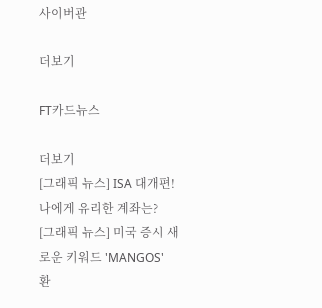사이버관

더보기

FT카드뉴스

더보기
[그래픽 뉴스] ISA 대개편! 나에게 유리한 계좌는?
[그래픽 뉴스] 미국 증시 새로운 키워드 'MANGOS'
환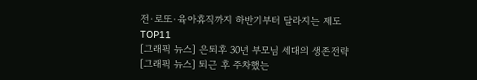전·로또·육아휴직까지 하반기부터 달라지는 제도 TOP11
[그래픽 뉴스] 은퇴후 30년 부모님 세대의 생존전략
[그래픽 뉴스] 퇴근 후 주차했는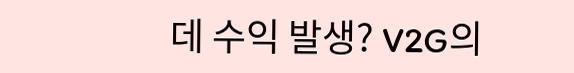데 수익 발생? V2G의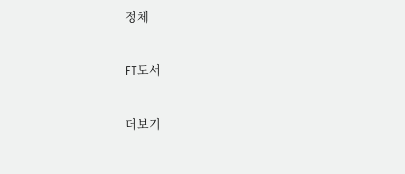정체

FT도서

더보기